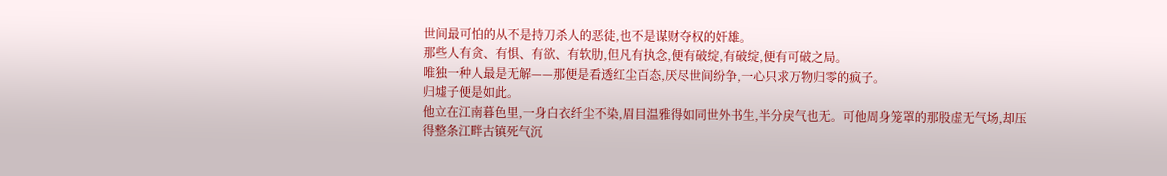世间最可怕的从不是持刀杀人的恶徒,也不是谋财夺权的奸雄。
那些人有贪、有惧、有欲、有软肋,但凡有执念,便有破绽,有破绽,便有可破之局。
唯独一种人最是无解——那便是看透红尘百态,厌尽世间纷争,一心只求万物归零的疯子。
归墟子便是如此。
他立在江南暮色里,一身白衣纤尘不染,眉目温雅得如同世外书生,半分戾气也无。可他周身笼罩的那股虚无气场,却压得整条江畔古镇死气沉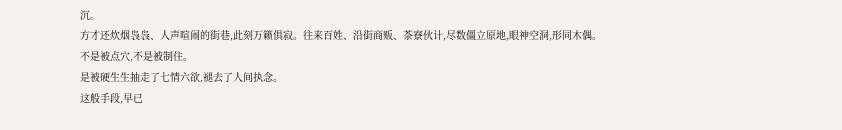沉。
方才还炊烟袅袅、人声喧闹的街巷,此刻万籁俱寂。往来百姓、沿街商贩、茶寮伙计,尽数僵立原地,眼神空洞,形同木偶。
不是被点穴,不是被制住。
是被硬生生抽走了七情六欲,褪去了人间执念。
这般手段,早已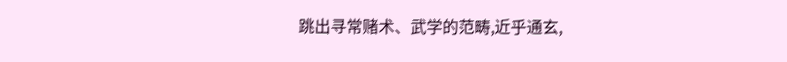跳出寻常赌术、武学的范畴,近乎通玄,